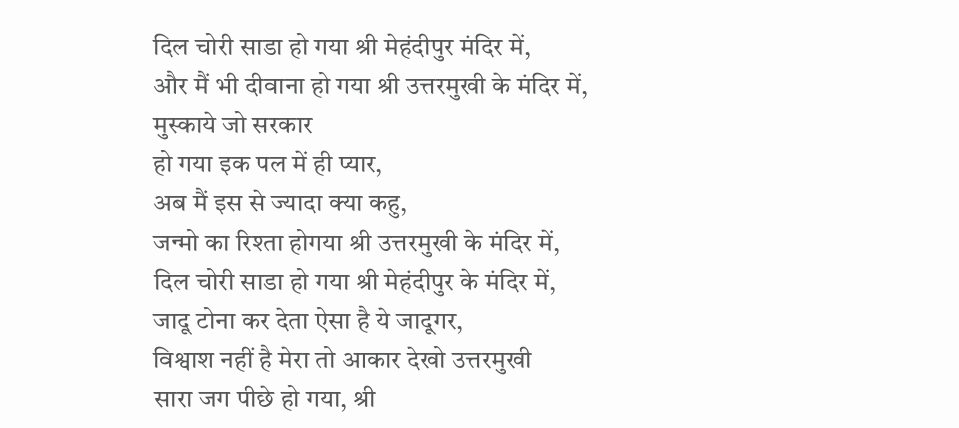दिल चोरी साडा हो गया श्री मेहंदीपुर मंदिर में,
और मैं भी दीवाना हो गया श्री उत्तरमुखी के मंदिर में,
मुस्काये जो सरकार
हो गया इक पल में ही प्यार,
अब मैं इस से ज्यादा क्या कहु,
जन्मो का रिश्ता होगया श्री उत्तरमुखी के मंदिर में,
दिल चोरी साडा हो गया श्री मेहंदीपुर के मंदिर में,
जादू टोना कर देता ऐसा है ये जादूगर,
विश्वाश नहीं है मेरा तो आकार देखो उत्तरमुखी
सारा जग पीछे हो गया, श्री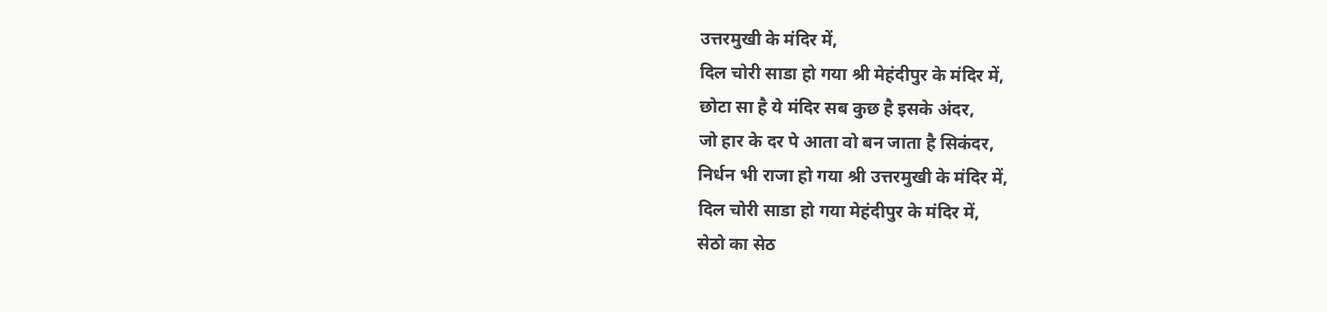उत्तरमुखी के मंदिर में,
दिल चोरी साडा हो गया श्री मेहंदीपुर के मंदिर में,
छोटा सा है ये मंदिर सब कुछ है इसके अंदर,
जो हार के दर पे आता वो बन जाता है सिकंदर,
निर्धन भी राजा हो गया श्री उत्तरमुखी के मंदिर में,
दिल चोरी साडा हो गया मेहंदीपुर के मंदिर में,
सेठो का सेठ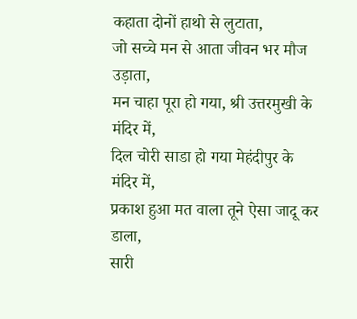कहाता दोनों हाथो से लुटाता,
जो सच्चे मन से आता जीवन भर मौज उड़ाता,
मन चाहा पूरा हो गया, श्री उत्तरमुखी के मंदिर में,
दिल चोरी साडा हो गया मेहंदीपुर के मंदिर में,
प्रकाश हुआ मत वाला तूने ऐसा जादू कर डाला,
सारी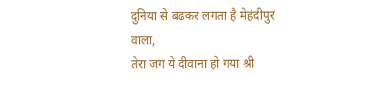दुनिया से बढकर लगता है मेहंदीपुर वाला,
तेरा जग ये दीवाना हो गया श्री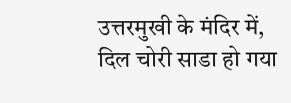उत्तरमुखी के मंदिर में,
दिल चोरी साडा हो गया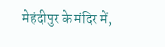मेहंदीपुर के मंदिर में,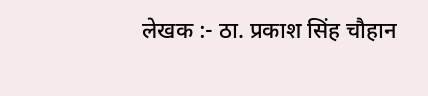लेखक :- ठा. प्रकाश सिंह चौहान